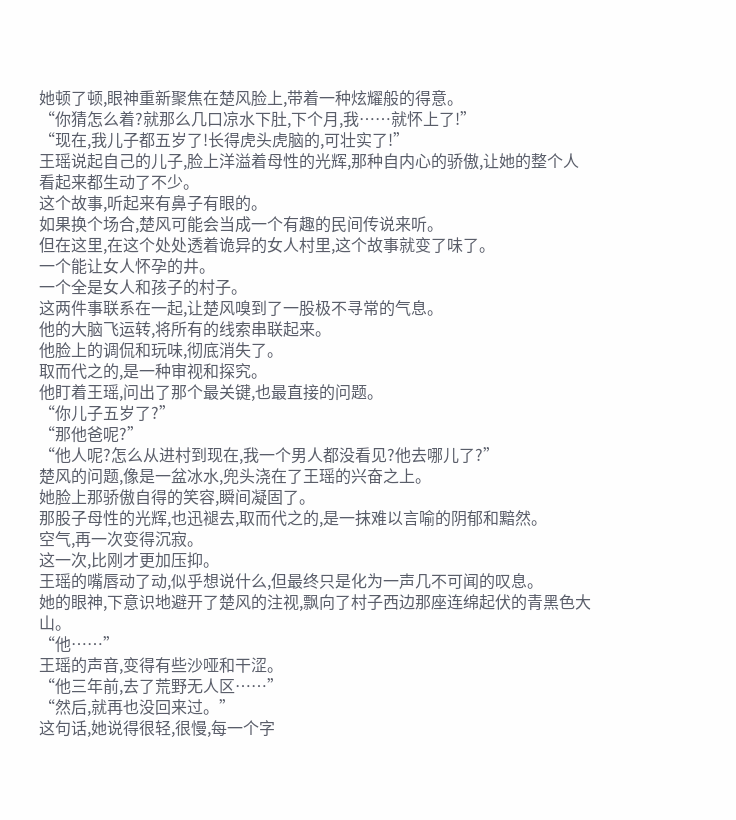她顿了顿,眼神重新聚焦在楚风脸上,带着一种炫耀般的得意。
“你猜怎么着?就那么几口凉水下肚,下个月,我……就怀上了!”
“现在,我儿子都五岁了!长得虎头虎脑的,可壮实了!”
王瑶说起自己的儿子,脸上洋溢着母性的光辉,那种自内心的骄傲,让她的整个人看起来都生动了不少。
这个故事,听起来有鼻子有眼的。
如果换个场合,楚风可能会当成一个有趣的民间传说来听。
但在这里,在这个处处透着诡异的女人村里,这个故事就变了味了。
一个能让女人怀孕的井。
一个全是女人和孩子的村子。
这两件事联系在一起,让楚风嗅到了一股极不寻常的气息。
他的大脑飞运转,将所有的线索串联起来。
他脸上的调侃和玩味,彻底消失了。
取而代之的,是一种审视和探究。
他盯着王瑶,问出了那个最关键,也最直接的问题。
“你儿子五岁了?”
“那他爸呢?”
“他人呢?怎么从进村到现在,我一个男人都没看见?他去哪儿了?”
楚风的问题,像是一盆冰水,兜头浇在了王瑶的兴奋之上。
她脸上那骄傲自得的笑容,瞬间凝固了。
那股子母性的光辉,也迅褪去,取而代之的,是一抹难以言喻的阴郁和黯然。
空气,再一次变得沉寂。
这一次,比刚才更加压抑。
王瑶的嘴唇动了动,似乎想说什么,但最终只是化为一声几不可闻的叹息。
她的眼神,下意识地避开了楚风的注视,飘向了村子西边那座连绵起伏的青黑色大山。
“他……”
王瑶的声音,变得有些沙哑和干涩。
“他三年前,去了荒野无人区……”
“然后,就再也没回来过。”
这句话,她说得很轻,很慢,每一个字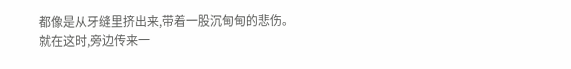都像是从牙缝里挤出来,带着一股沉甸甸的悲伤。
就在这时,旁边传来一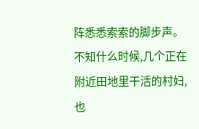阵悉悉索索的脚步声。
不知什么时候,几个正在附近田地里干活的村妇,也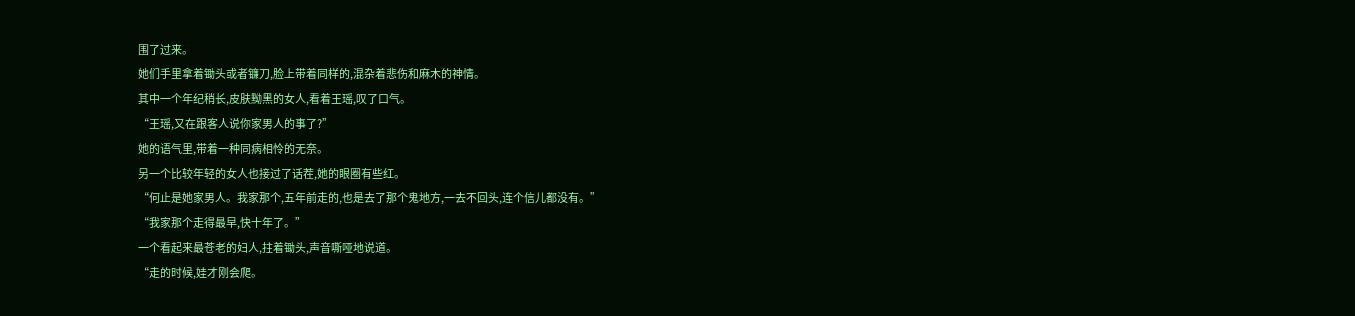围了过来。
她们手里拿着锄头或者镰刀,脸上带着同样的,混杂着悲伤和麻木的神情。
其中一个年纪稍长,皮肤黝黑的女人,看着王瑶,叹了口气。
“王瑶,又在跟客人说你家男人的事了?”
她的语气里,带着一种同病相怜的无奈。
另一个比较年轻的女人也接过了话茬,她的眼圈有些红。
“何止是她家男人。我家那个,五年前走的,也是去了那个鬼地方,一去不回头,连个信儿都没有。”
“我家那个走得最早,快十年了。”
一个看起来最苍老的妇人,拄着锄头,声音嘶哑地说道。
“走的时候,娃才刚会爬。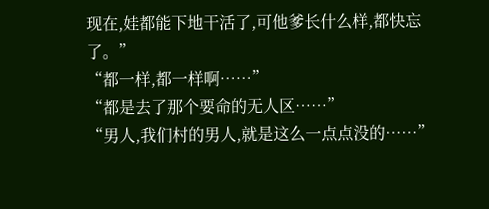现在,娃都能下地干活了,可他爹长什么样,都快忘了。”
“都一样,都一样啊……”
“都是去了那个要命的无人区……”
“男人,我们村的男人,就是这么一点点没的……”